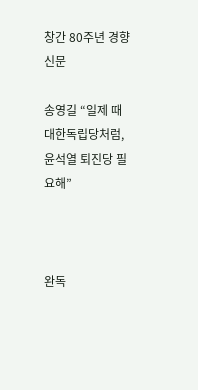창간 80주년 경향신문

송영길 “일제 때 대한독립당처럼, 윤석열 퇴진당 필요해”



완독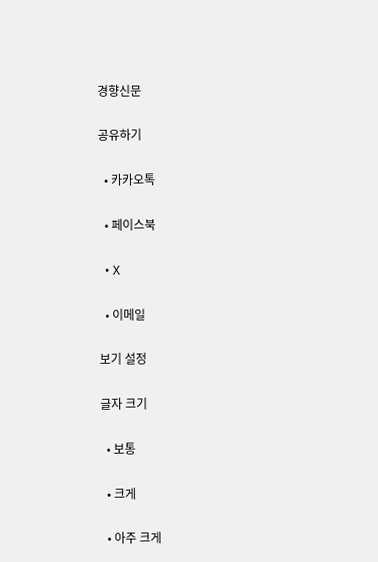경향신문

공유하기

  • 카카오톡

  • 페이스북

  • X

  • 이메일

보기 설정

글자 크기

  • 보통

  • 크게

  • 아주 크게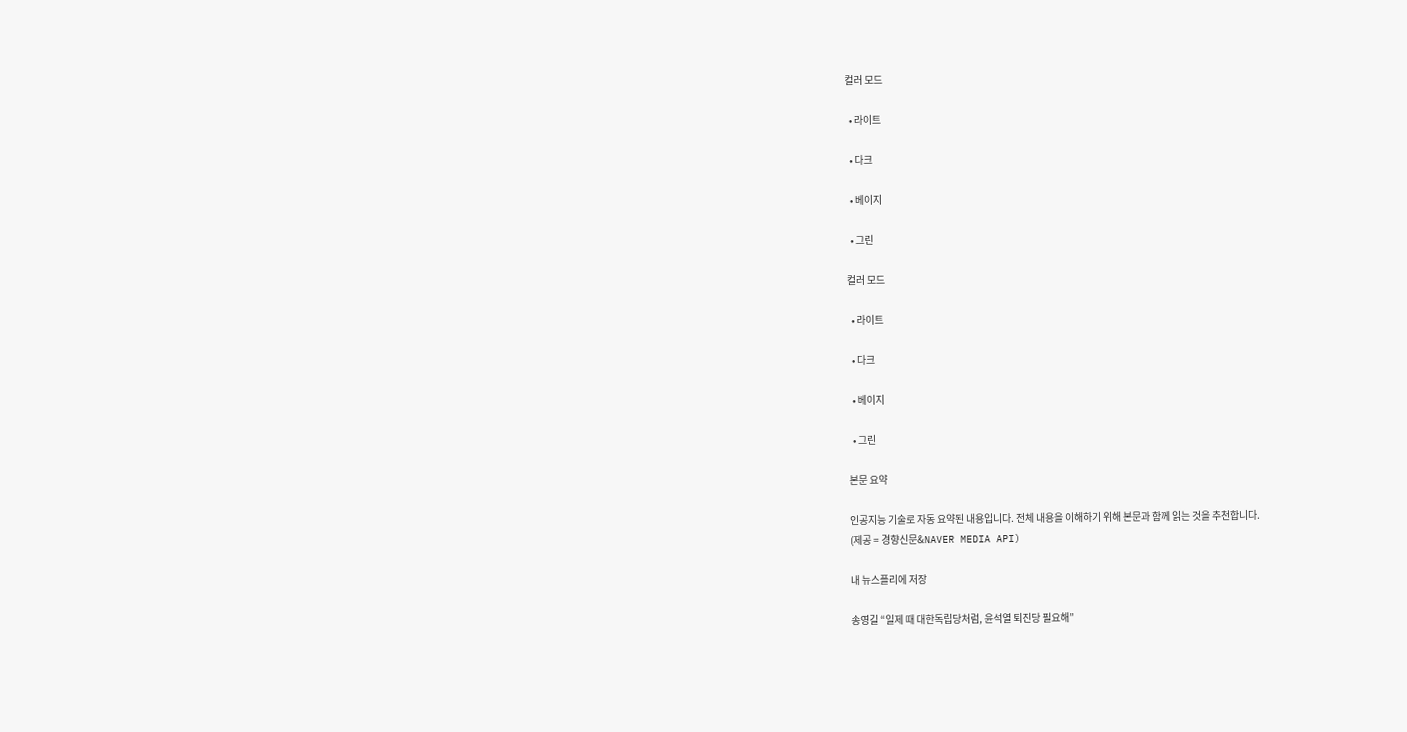컬러 모드

  • 라이트

  • 다크

  • 베이지

  • 그린

컬러 모드

  • 라이트

  • 다크

  • 베이지

  • 그린

본문 요약

인공지능 기술로 자동 요약된 내용입니다. 전체 내용을 이해하기 위해 본문과 함께 읽는 것을 추천합니다.
(제공 = 경향신문&NAVER MEDIA API)

내 뉴스플리에 저장

송영길 “일제 때 대한독립당처럼, 윤석열 퇴진당 필요해”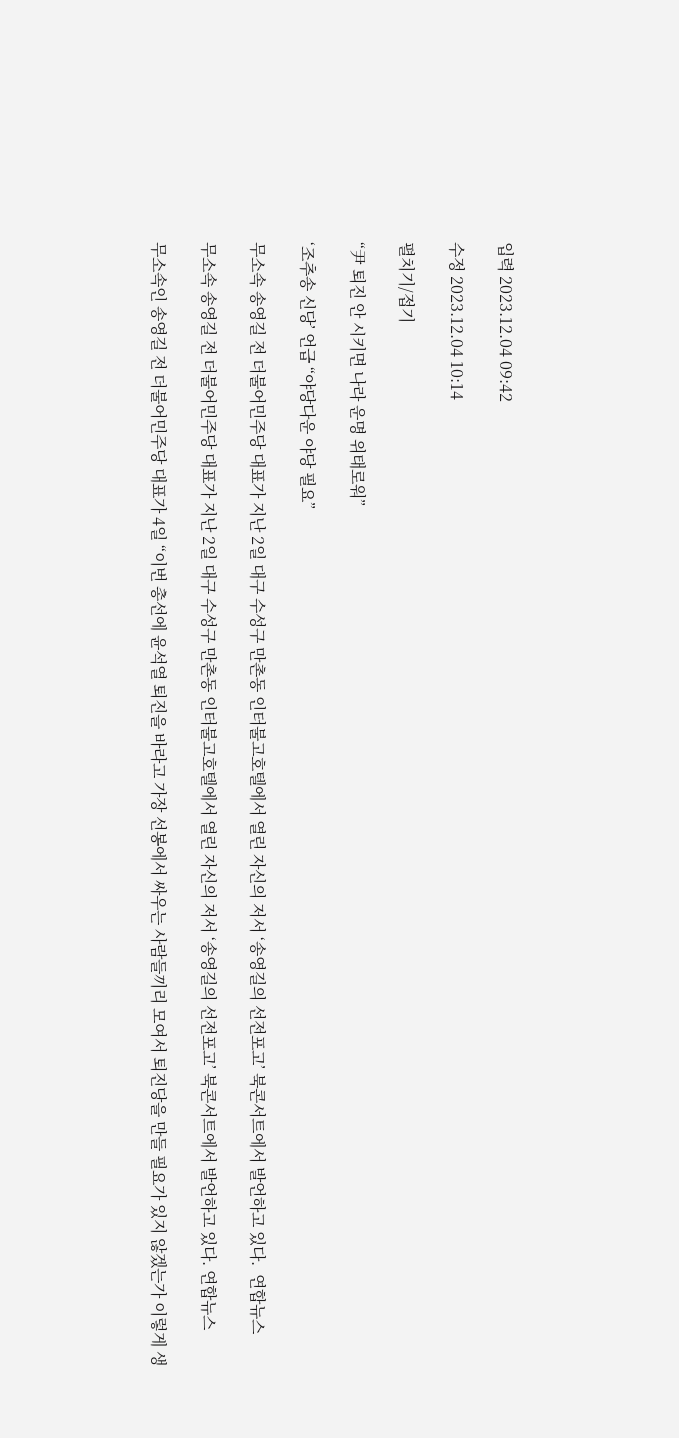입력 2023.12.04 09:42

수정 2023.12.04 10:14

펼치기/접기

“尹 퇴진 안 시키면 나라 운명 위태로워”

‘조추송 신당’ 언급 “야당다운 야당 필요”

무소속 송영길 전 더불어민주당 대표가 지난 2일 대구 수성구 만촌동 인터불고호텔에서 열린 자신의 저서 ‘송영길의 선전포고’ 북콘서트에서 발언하고 있다.  연합뉴스

무소속 송영길 전 더불어민주당 대표가 지난 2일 대구 수성구 만촌동 인터불고호텔에서 열린 자신의 저서 ‘송영길의 선전포고’ 북콘서트에서 발언하고 있다. 연합뉴스

무소속인 송영길 전 더불어민주당 대표가 4일 “이번 총선에 윤석열 퇴진을 바라고 가장 선봉에서 싸우는 사람들끼리 모여서 퇴진당을 만들 필요가 있지 않겠는가 이렇게 생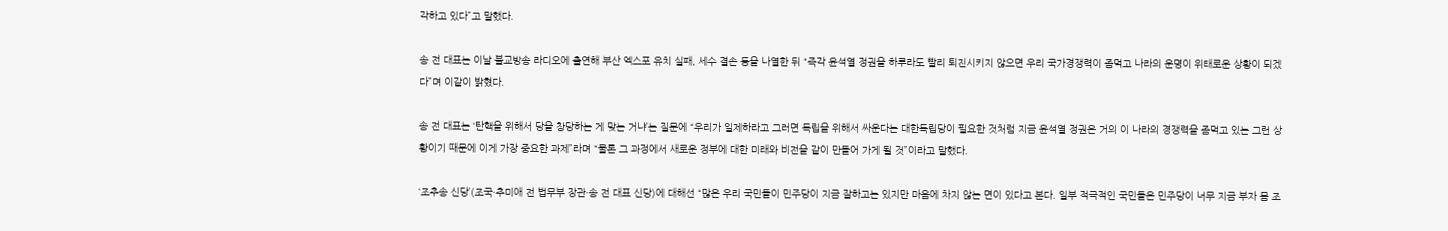각하고 있다”고 말했다.

송 전 대표는 이날 불교방송 라디오에 출연해 부산 엑스포 유치 실패, 세수 결손 등을 나열한 뒤 “즉각 윤석열 정권을 하루라도 빨리 퇴진시키지 않으면 우리 국가경쟁력이 좀먹고 나라의 운명이 위태로운 상황이 되겠다”며 이같이 밝혔다.

송 전 대표는 ‘탄핵을 위해서 당을 창당하는 게 맞는 거냐’는 질문에 “우리가 일제하라고 그러면 독립을 위해서 싸운다는 대한독립당이 필요한 것처럼 지금 윤석열 정권은 거의 이 나라의 경쟁력을 좀먹고 있는 그런 상황이기 때문에 이게 가장 중요한 과제”라며 “물론 그 과정에서 새로운 정부에 대한 미래와 비전을 같이 만들어 가게 될 것”이라고 말했다.

‘조추송 신당’(조국·추미애 전 법무부 장관·송 전 대표 신당)에 대해선 “많은 우리 국민들이 민주당이 지금 잘하고는 있지만 마음에 차지 않는 면이 있다고 본다. 일부 적극적인 국민들은 민주당이 너무 지금 부자 몸 조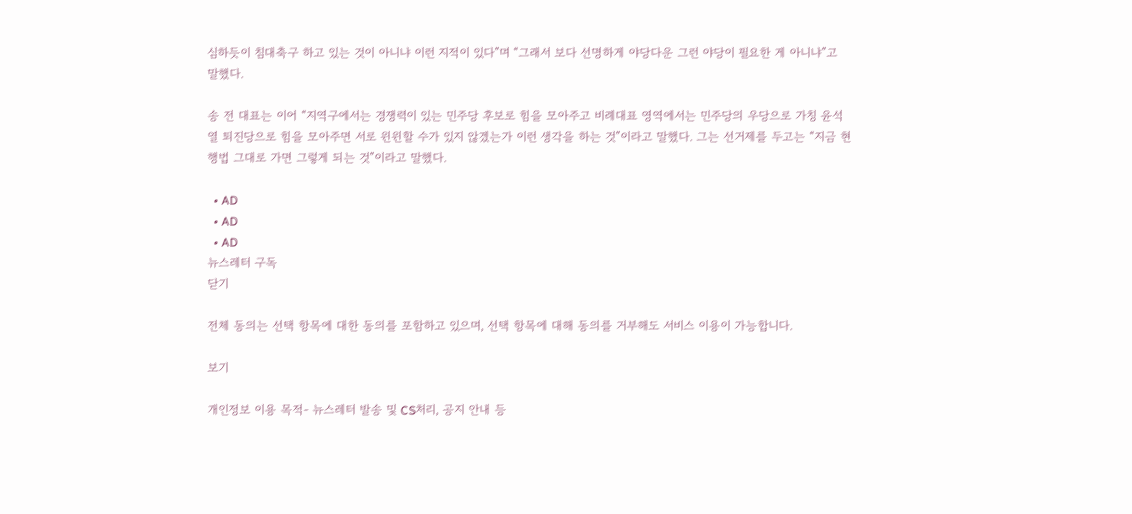심하듯이 침대축구 하고 있는 것이 아니냐 이런 지적이 있다”며 “그래서 보다 선명하게 야당다운 그런 야당이 필요한 게 아니냐”고 말했다.

송 전 대표는 이어 “지역구에서는 경쟁력이 있는 민주당 후보로 힘을 모아주고 비례대표 영역에서는 민주당의 우당으로 가칭 윤석열 퇴진당으로 힘을 모아주면 서로 윈윈할 수가 있지 않겠는가 이런 생각을 하는 것”이라고 말했다. 그는 선거제를 두고는 “지금 현행법 그대로 가면 그렇게 되는 것”이라고 말했다.

  • AD
  • AD
  • AD
뉴스레터 구독
닫기

전체 동의는 선택 항목에 대한 동의를 포함하고 있으며, 선택 항목에 대해 동의를 거부해도 서비스 이용이 가능합니다.

보기

개인정보 이용 목적- 뉴스레터 발송 및 CS처리, 공지 안내 등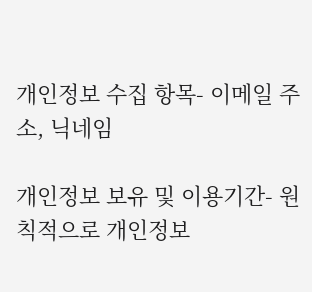개인정보 수집 항목- 이메일 주소, 닉네임

개인정보 보유 및 이용기간- 원칙적으로 개인정보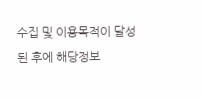수집 및 이용목적이 달성된 후에 해당정보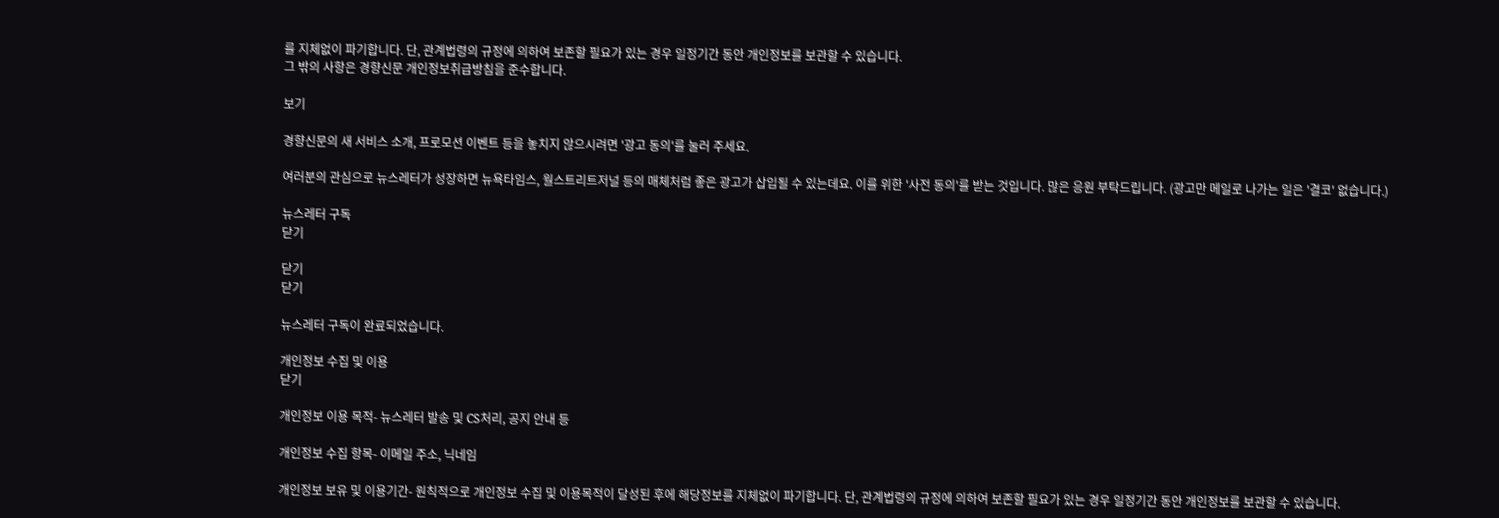를 지체없이 파기합니다. 단, 관계법령의 규정에 의하여 보존할 필요가 있는 경우 일정기간 동안 개인정보를 보관할 수 있습니다.
그 밖의 사항은 경향신문 개인정보취급방침을 준수합니다.

보기

경향신문의 새 서비스 소개, 프로모션 이벤트 등을 놓치지 않으시려면 '광고 동의'를 눌러 주세요.

여러분의 관심으로 뉴스레터가 성장하면 뉴욕타임스, 월스트리트저널 등의 매체처럼 좋은 광고가 삽입될 수 있는데요. 이를 위한 '사전 동의'를 받는 것입니다. 많은 응원 부탁드립니다. (광고만 메일로 나가는 일은 '결코' 없습니다.)

뉴스레터 구독
닫기

닫기
닫기

뉴스레터 구독이 완료되었습니다.

개인정보 수집 및 이용
닫기

개인정보 이용 목적- 뉴스레터 발송 및 CS처리, 공지 안내 등

개인정보 수집 항목- 이메일 주소, 닉네임

개인정보 보유 및 이용기간- 원칙적으로 개인정보 수집 및 이용목적이 달성된 후에 해당정보를 지체없이 파기합니다. 단, 관계법령의 규정에 의하여 보존할 필요가 있는 경우 일정기간 동안 개인정보를 보관할 수 있습니다.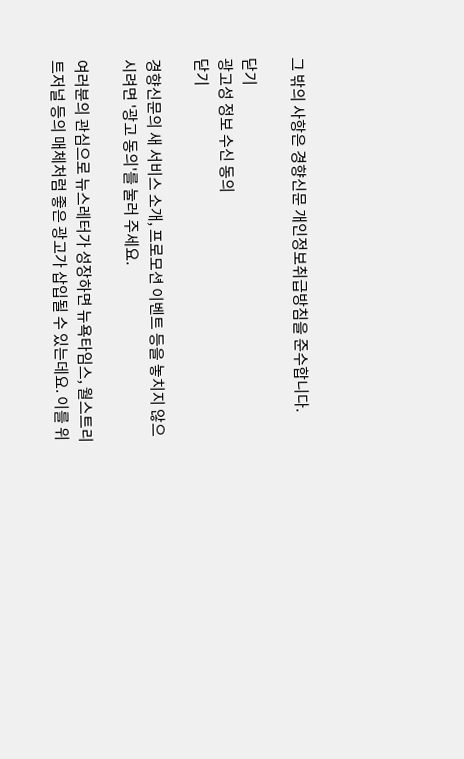그 밖의 사항은 경향신문 개인정보취급방침을 준수합니다.

닫기
광고성 정보 수신 동의
닫기

경향신문의 새 서비스 소개, 프로모션 이벤트 등을 놓치지 않으시려면 '광고 동의'를 눌러 주세요.

여러분의 관심으로 뉴스레터가 성장하면 뉴욕타임스, 월스트리트저널 등의 매체처럼 좋은 광고가 삽입될 수 있는데요. 이를 위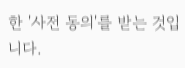한 '사전 동의'를 받는 것입니다.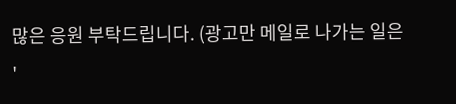많은 응원 부탁드립니다. (광고만 메일로 나가는 일은 '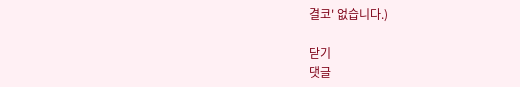결코' 없습니다.)

닫기
댓글